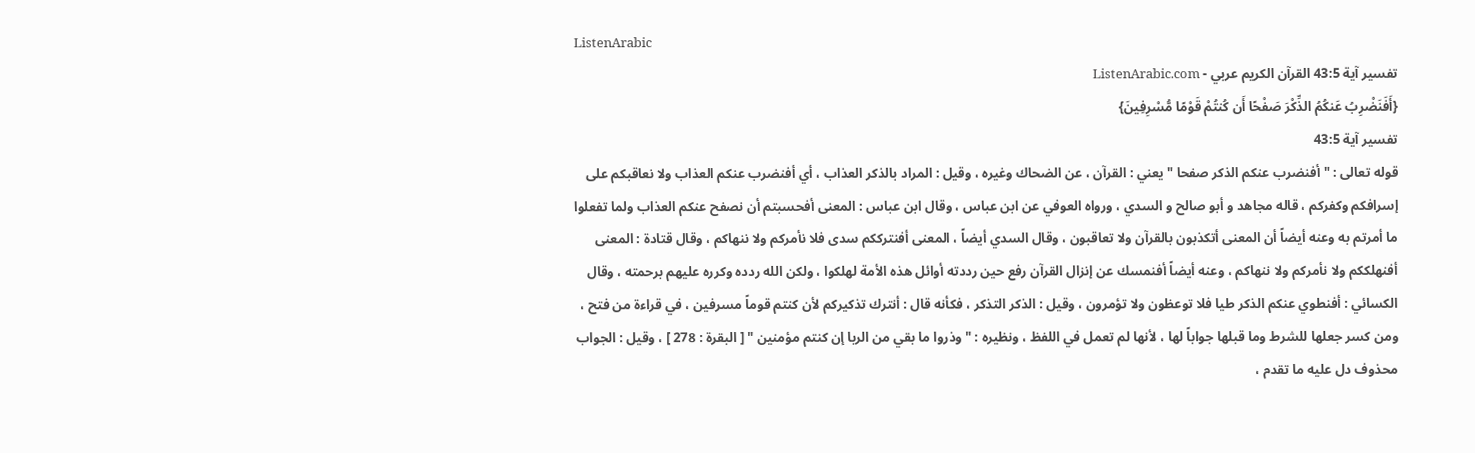ListenArabic
تفسير آية 43:5 القرآن الكريم عربي - ListenArabic.com
{أَفَنَضْرِبُ عَنكُمُ الذِّكْرَ صَفْحًا أَن كُنتُمْ قَوْمًا مُّسْرِفِينَ}
تفسير آية 43:5
قوله تعالى : " أفنضرب عنكم الذكر صفحا " يعني : القرآن ، عن الضحاك وغيره ، وقيل : المراد بالذكر العذاب ، أي أفنضرب عنكم العذاب ولا نعاقبكم على إسرافكم وكفركم ، قاله مجاهد و أبو صالح و السدي ، ورواه العوفي عن ابن عباس ، وقال ابن عباس : المعنى أفحسبتم أن نصفح عنكم العذاب ولما تفعلوا ما أمرتم به وعنه أيضاً أن المعنى أتكذبون بالقرآن ولا تعاقبون ، وقال السدي أيضاً ، المعنى أفنترككم سدى فلا نأمركم ولا ننهاكم ، وقال قتادة : المعنى أفنهلككم ولا نأمركم ولا ننهاكم ، وعنه أيضاً أفنمسك عن إنزال القرآن رفع حين رددته أوائل هذه الأمة لهلكوا ، ولكن الله ردده وكرره عليهم برحمته ، وقال الكسائي : أفنطوي عنكم الذكر طيا فلا توعظون ولا تؤمرون ، وقيل : الذكر التذكر ، فكأنه قال : أنترك تذكيركم لأن كنتم قوماً مسرفين ، في قراءة من فتح ، ومن كسر جعلها للشرط وما قبلها جواباً لها ، لأنها لم تعمل في اللفظ ، ونظيره : " وذروا ما بقي من الربا إن كنتم مؤمنين " [ البقرة : 278 ] ، وقيل : الجواب محذوف دل عليه ما تقدم ،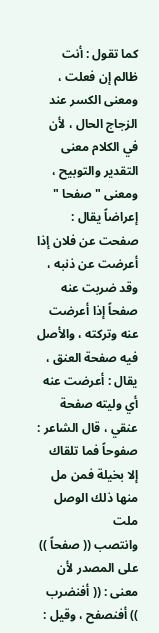كما تقول : أنت ظالم إن فعلت ، ومعنى الكسر عند الزجاج الحال ، لأن في الكلام معنى التقدير والتوبيح ، ومعنى " صفحا " إعراضاً يقال : صفحت عن فلان إذا أعرضت عن ذنبه ، وقد ضربت عنه صفحاً إذا أعرضت عنه وتركته ، والأصل فيه صفحة العنق ، يقال : أعرضت عنه أي وليته صفحة عنقي ، قال الشاعر :
صفوحاً فما تلقاك إلا بخيلة فمن مل منها ذلك الوصل ملت
وانتصب (( صفحاً )) على المصدر لأن معنى : (( أفنضرب )) أفنصفح ، وقيل :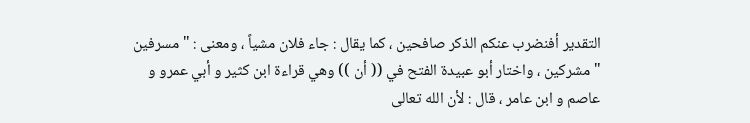التقدير أفنضرب عنكم الذكر صافحين ، كما يقال : جاء فلان مشياً ، ومعنى : " مسرفين " مشركين ، واختار أبو عبيدة الفتح في (( أن )) وهي قراءة ابن كثير و أبي عمرو و عاصم و ابن عامر ، قال : لأن الله تعالى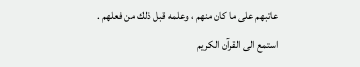عاتبهم على ما كان منهم ، وعلمه قبل ذلك من فعلهم .
استمع الى القرآن الكريم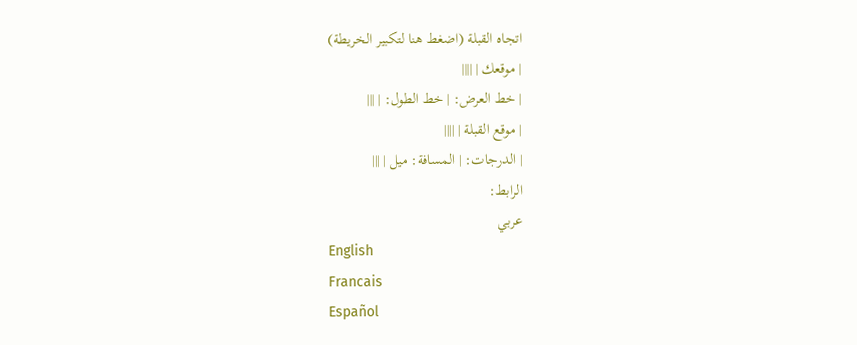اتجاه القبلة (اضغط هنا لتكبير الخريطة)
| موقعك | ||||
| خط العرض: | خط الطول: | |||
| موقع القبلة | ||||
| الدرجات: | المسافة: ميل | |||
الرابط:
عربي
English
Francais
Español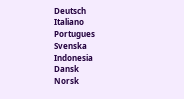Deutsch
Italiano
Portugues
Svenska
Indonesia
Dansk
Norsk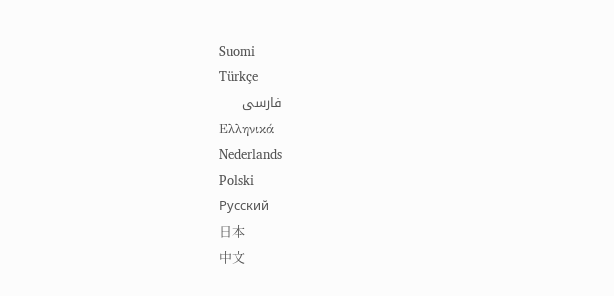Suomi
Türkçe
فارسی
Ελληνικά
Nederlands
Polski
Русский
日本
中文